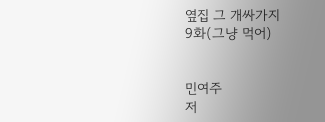옆집 그 개싸가지
9화(그냥 먹어)


민여주
저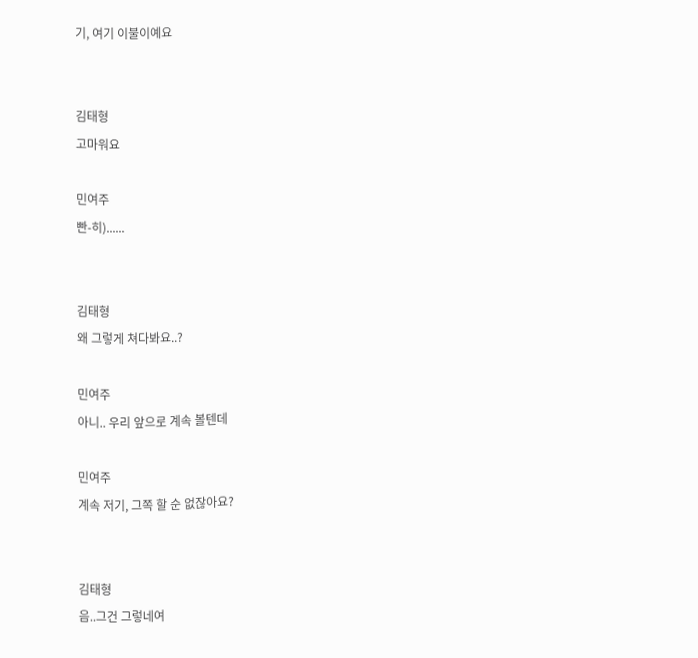기, 여기 이불이예요


김태형
고마워요

민여주
빤-히)......


김태형
왜 그렇게 쳐다봐요..?

민여주
아니.. 우리 앞으로 계속 볼텐데

민여주
계속 저기, 그쪽 할 순 없잖아요?


김태형
음..그건 그렇네여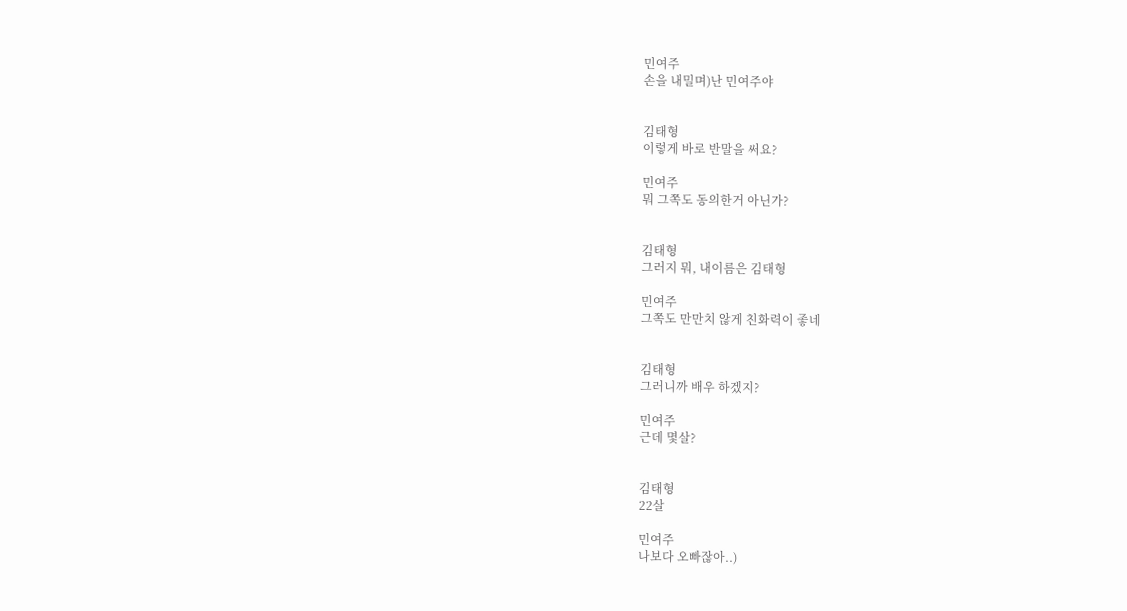민여주
손을 내밀며)난 민여주야


김태형
이렇게 바로 반말을 써요?

민여주
뭐 그쪽도 동의한거 아닌가?


김태형
그러지 뭐, 내이름은 김태형

민여주
그쪽도 만만치 않게 친화력이 좋네


김태형
그러니까 배우 하겠지?

민여주
근데 몇살?


김태형
22살

민여주
나보다 오빠잖아..)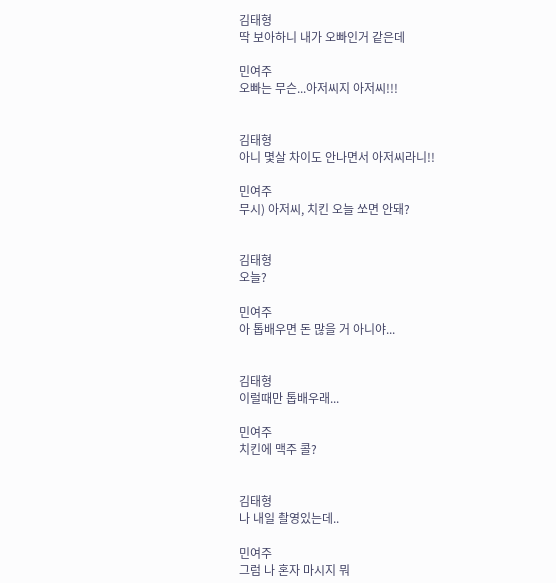김태형
딱 보아하니 내가 오빠인거 같은데

민여주
오빠는 무슨...아저씨지 아저씨!!!


김태형
아니 몇살 차이도 안나면서 아저씨라니!!

민여주
무시) 아저씨, 치킨 오늘 쏘면 안돼?


김태형
오늘?

민여주
아 톱배우면 돈 많을 거 아니야...


김태형
이럴때만 톱배우래...

민여주
치킨에 맥주 콜?


김태형
나 내일 촬영있는데..

민여주
그럼 나 혼자 마시지 뭐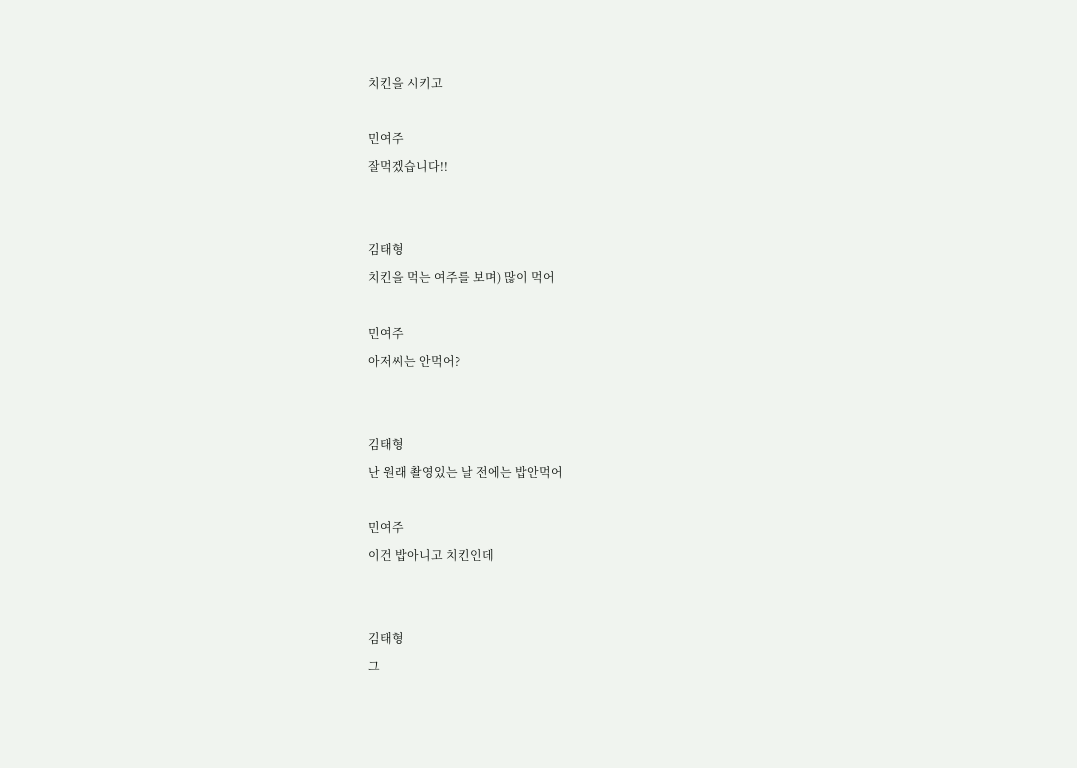치킨을 시키고

민여주
잘먹겠습니다!!


김태형
치킨을 먹는 여주를 보며) 많이 먹어

민여주
아저씨는 안먹어?


김태형
난 원래 촬영있는 날 전에는 밥안먹어

민여주
이건 밥아니고 치킨인데


김태형
그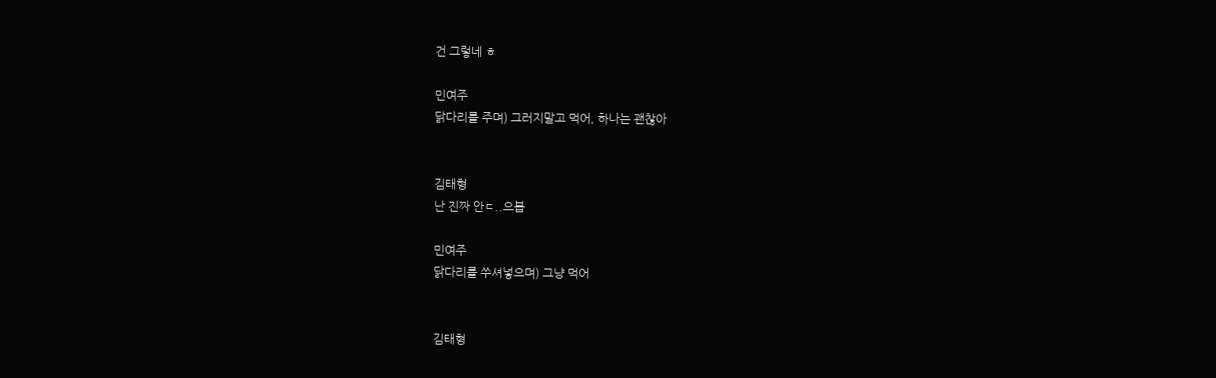건 그렇네 ㅎ

민여주
닭다리를 주며) 그러지말고 먹어, 하나는 괜찮아


김태형
난 진짜 안ㄷ..으븝

민여주
닭다리를 쑤셔넣으며) 그냥 먹어


김태형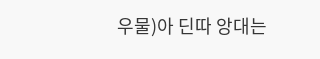우물)아 딘따 앙대는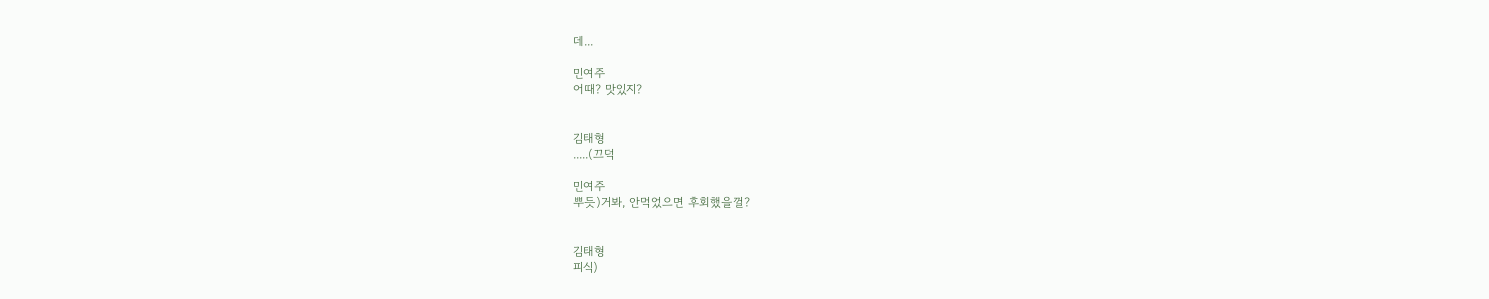데...

민여주
어때? 맛있지?


김태형
.....(끄덕

민여주
뿌듯)거봐, 안먹었으면 후회했을껄?


김태형
피식)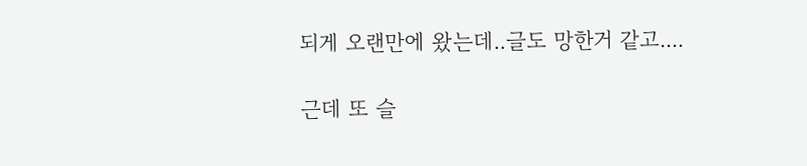되게 오랜만에 왔는데..글도 망한거 같고....

근데 또 슬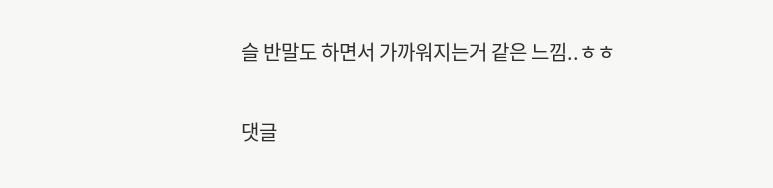슬 반말도 하면서 가까워지는거 같은 느낌..ㅎㅎ

댓글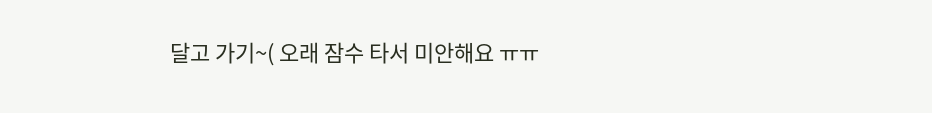달고 가기~( 오래 잠수 타서 미안해요 ㅠㅠ